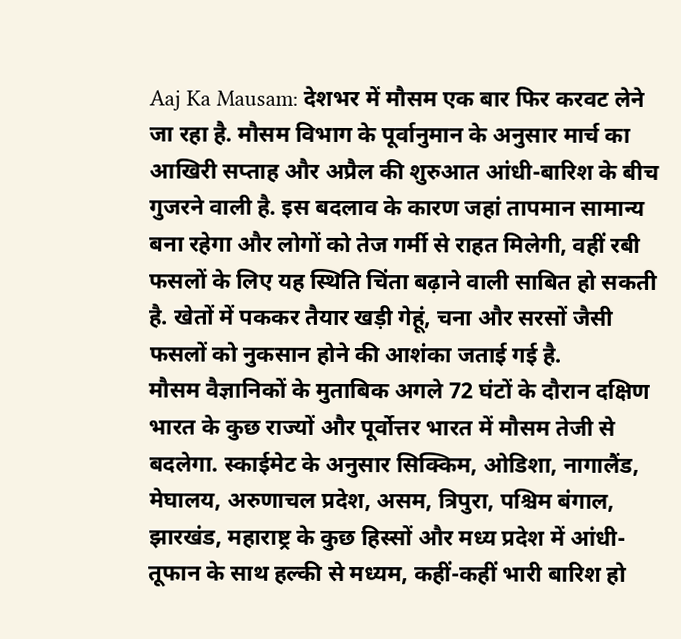Aaj Ka Mausam: देशभर में मौसम एक बार फिर करवट लेने जा रहा है. मौसम विभाग के पूर्वानुमान के अनुसार मार्च का आखिरी सप्ताह और अप्रैल की शुरुआत आंधी-बारिश के बीच गुजरने वाली है. इस बदलाव के कारण जहां तापमान सामान्य बना रहेगा और लोगों को तेज गर्मी से राहत मिलेगी, वहीं रबी फसलों के लिए यह स्थिति चिंता बढ़ाने वाली साबित हो सकती है. खेतों में पककर तैयार खड़ी गेहूं, चना और सरसों जैसी फसलों को नुकसान होने की आशंका जताई गई है.
मौसम वैज्ञानिकों के मुताबिक अगले 72 घंटों के दौरान दक्षिण भारत के कुछ राज्यों और पूर्वोत्तर भारत में मौसम तेजी से बदलेगा. स्काईमेट के अनुसार सिक्किम, ओडिशा, नागालैंड, मेघालय, अरुणाचल प्रदेश, असम, त्रिपुरा, पश्चिम बंगाल, झारखंड, महाराष्ट्र के कुछ हिस्सों और मध्य प्रदेश में आंधी-तूफान के साथ हल्की से मध्यम, कहीं-कहीं भारी बारिश हो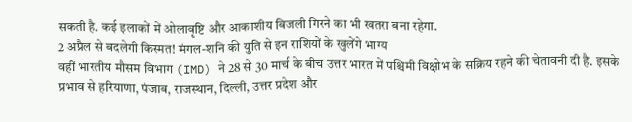सकती है. कई इलाकों में ओलावृष्टि और आकाशीय बिजली गिरने का भी खतरा बना रहेगा.
2 अप्रैल से बदलेगी किस्मत! मंगल-शनि की युति से इन राशियों के खुलेंगे भाग्य
वहीं भारतीय मौसम विभाग (IMD) ने 28 से 30 मार्च के बीच उत्तर भारत में पश्चिमी विक्षोभ के सक्रिय रहने की चेतावनी दी है. इसके प्रभाव से हरियाणा, पंजाब, राजस्थान, दिल्ली, उत्तर प्रदेश और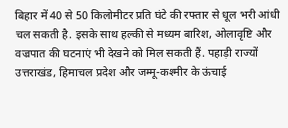बिहार में 40 से 50 किलोमीटर प्रति घंटे की रफ्तार से धूल भरी आंधी चल सकती है. इसके साथ हल्की से मध्यम बारिश, ओलावृष्टि और वज्रपात की घटनाएं भी देखने को मिल सकती हैं. पहाड़ी राज्यों उत्तराखंड, हिमाचल प्रदेश और जम्मू-कश्मीर के ऊंचाई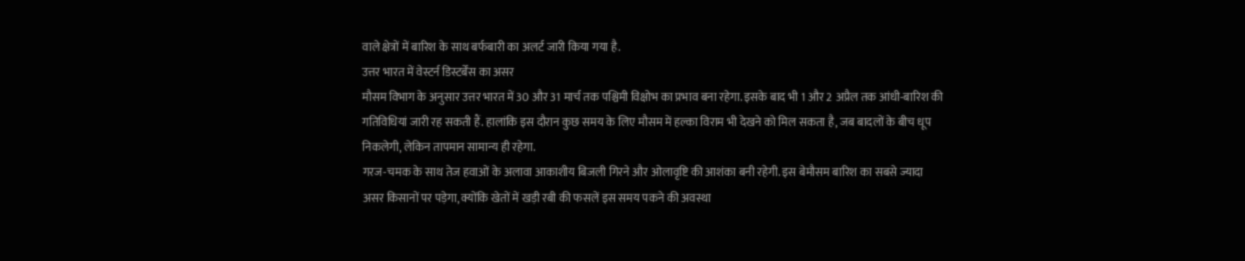वाले क्षेत्रों में बारिश के साथ बर्फबारी का अलर्ट जारी किया गया है.
उत्तर भारत में वेस्टर्न डिस्टर्बेंस का असर
मौसम विभाग के अनुसार उत्तर भारत में 30 और 31 मार्च तक पश्चिमी विक्षोभ का प्रभाव बना रहेगा. इसके बाद भी 1 और 2 अप्रैल तक आंधी-बारिश की गतिविधियां जारी रह सकती हैं. हालांकि इस दौरान कुछ समय के लिए मौसम में हल्का विराम भी देखने को मिल सकता है, जब बादलों के बीच धूप निकलेगी, लेकिन तापमान सामान्य ही रहेगा.
गरज-चमक के साथ तेज हवाओं के अलावा आकाशीय बिजली गिरने और ओलावृष्टि की आशंका बनी रहेगी. इस बेमौसम बारिश का सबसे ज्यादा असर किसानों पर पड़ेगा, क्योंकि खेतों में खड़ी रबी की फसलें इस समय पकने की अवस्था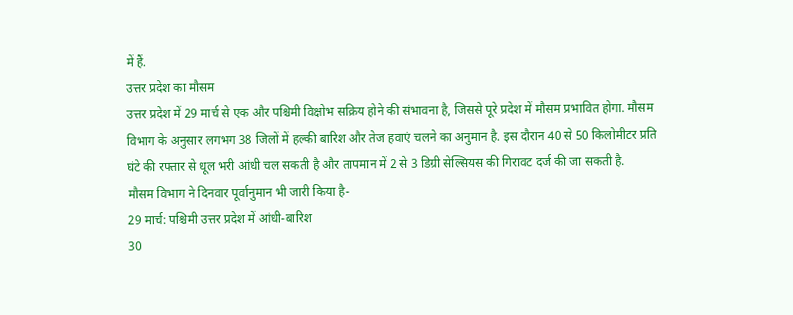में हैं.
उत्तर प्रदेश का मौसम
उत्तर प्रदेश में 29 मार्च से एक और पश्चिमी विक्षोभ सक्रिय होने की संभावना है, जिससे पूरे प्रदेश में मौसम प्रभावित होगा. मौसम विभाग के अनुसार लगभग 38 जिलों में हल्की बारिश और तेज हवाएं चलने का अनुमान है. इस दौरान 40 से 50 किलोमीटर प्रति घंटे की रफ्तार से धूल भरी आंधी चल सकती है और तापमान में 2 से 3 डिग्री सेल्सियस की गिरावट दर्ज की जा सकती है.
मौसम विभाग ने दिनवार पूर्वानुमान भी जारी किया है-
29 मार्च: पश्चिमी उत्तर प्रदेश में आंधी-बारिश
30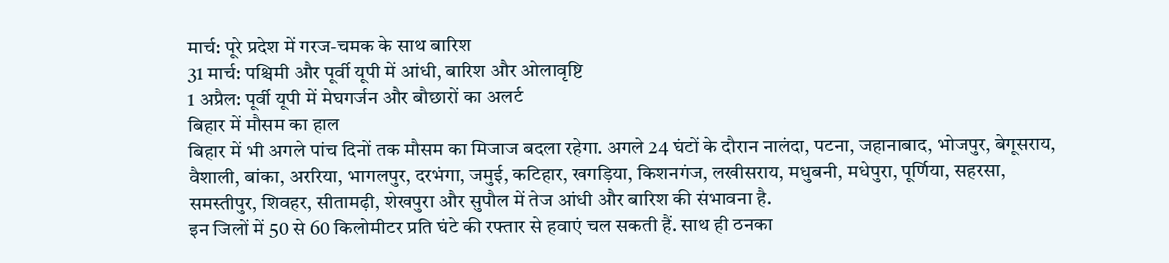मार्च: पूरे प्रदेश में गरज-चमक के साथ बारिश
31 मार्च: पश्चिमी और पूर्वी यूपी में आंधी, बारिश और ओलावृष्टि
1 अप्रैल: पूर्वी यूपी में मेघगर्जन और बौछारों का अलर्ट
बिहार में मौसम का हाल
बिहार में भी अगले पांच दिनों तक मौसम का मिजाज बदला रहेगा. अगले 24 घंटों के दौरान नालंदा, पटना, जहानाबाद, भोजपुर, बेगूसराय, वैशाली, बांका, अररिया, भागलपुर, दरभंगा, जमुई, कटिहार, खगड़िया, किशनगंज, लखीसराय, मधुबनी, मधेपुरा, पूर्णिया, सहरसा, समस्तीपुर, शिवहर, सीतामढ़ी, शेखपुरा और सुपौल में तेज आंधी और बारिश की संभावना है.
इन जिलों में 50 से 60 किलोमीटर प्रति घंटे की रफ्तार से हवाएं चल सकती हैं. साथ ही ठनका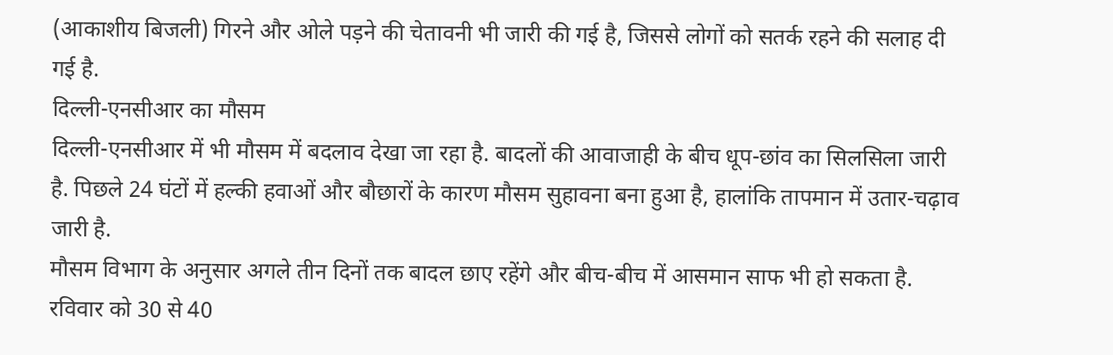(आकाशीय बिजली) गिरने और ओले पड़ने की चेतावनी भी जारी की गई है, जिससे लोगों को सतर्क रहने की सलाह दी गई है.
दिल्ली-एनसीआर का मौसम
दिल्ली-एनसीआर में भी मौसम में बदलाव देखा जा रहा है. बादलों की आवाजाही के बीच धूप-छांव का सिलसिला जारी है. पिछले 24 घंटों में हल्की हवाओं और बौछारों के कारण मौसम सुहावना बना हुआ है, हालांकि तापमान में उतार-चढ़ाव जारी है.
मौसम विभाग के अनुसार अगले तीन दिनों तक बादल छाए रहेंगे और बीच-बीच में आसमान साफ भी हो सकता है. रविवार को 30 से 40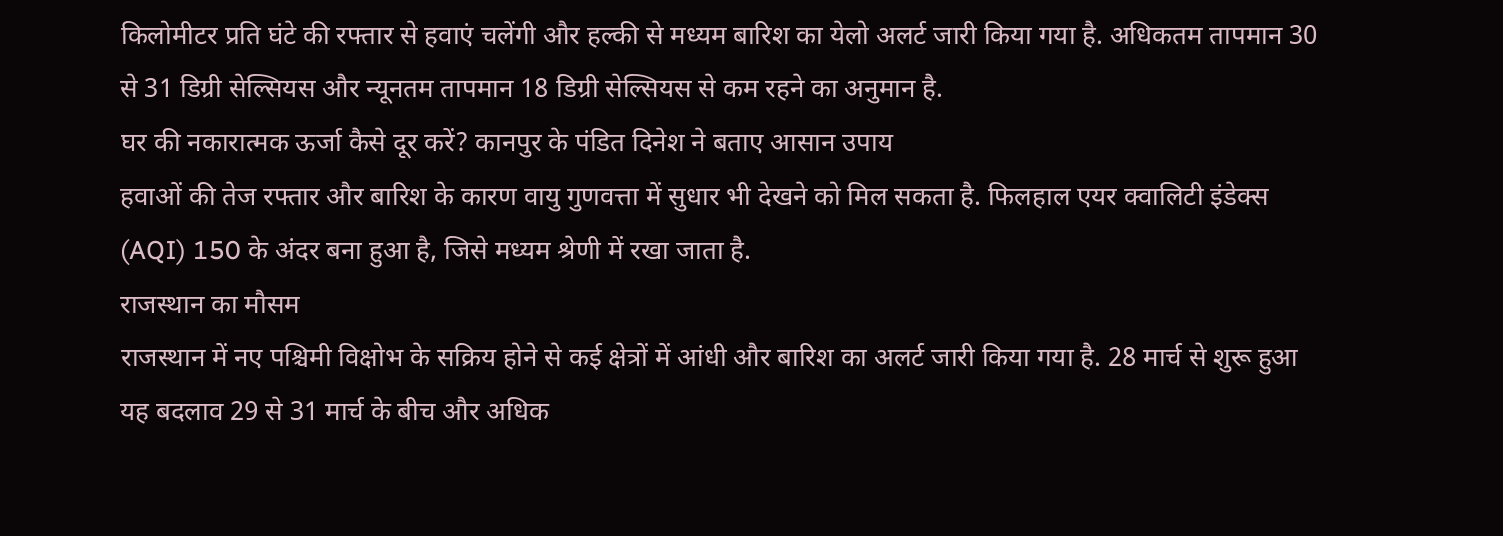किलोमीटर प्रति घंटे की रफ्तार से हवाएं चलेंगी और हल्की से मध्यम बारिश का येलो अलर्ट जारी किया गया है. अधिकतम तापमान 30 से 31 डिग्री सेल्सियस और न्यूनतम तापमान 18 डिग्री सेल्सियस से कम रहने का अनुमान है.
घर की नकारात्मक ऊर्जा कैसे दूर करें? कानपुर के पंडित दिनेश ने बताए आसान उपाय
हवाओं की तेज रफ्तार और बारिश के कारण वायु गुणवत्ता में सुधार भी देखने को मिल सकता है. फिलहाल एयर क्वालिटी इंडेक्स (AQI) 150 के अंदर बना हुआ है, जिसे मध्यम श्रेणी में रखा जाता है.
राजस्थान का मौसम
राजस्थान में नए पश्चिमी विक्षोभ के सक्रिय होने से कई क्षेत्रों में आंधी और बारिश का अलर्ट जारी किया गया है. 28 मार्च से शुरू हुआ यह बदलाव 29 से 31 मार्च के बीच और अधिक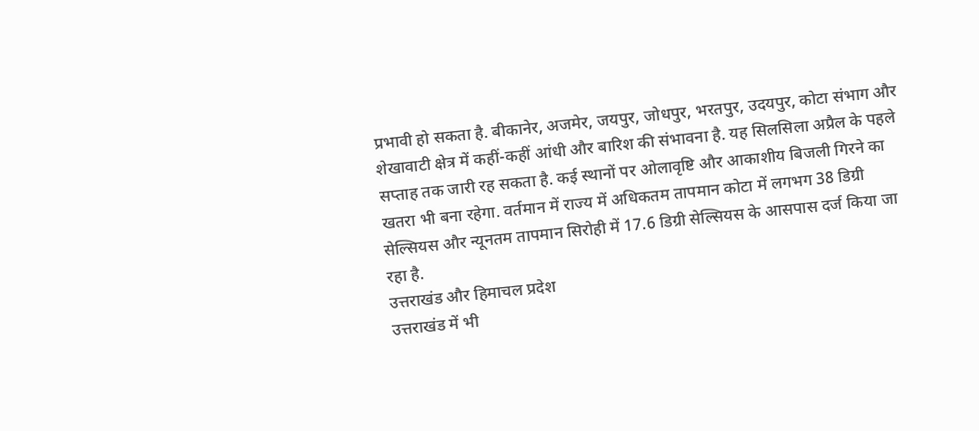प्रभावी हो सकता है. बीकानेर, अजमेर, जयपुर, जोधपुर, भरतपुर, उदयपुर, कोटा संभाग और शेखावाटी क्षेत्र में कहीं-कहीं आंधी और बारिश की संभावना है. यह सिलसिला अप्रैल के पहले सप्ताह तक जारी रह सकता है. कई स्थानों पर ओलावृष्टि और आकाशीय बिजली गिरने का खतरा भी बना रहेगा. वर्तमान में राज्य में अधिकतम तापमान कोटा में लगभग 38 डिग्री सेल्सियस और न्यूनतम तापमान सिरोही में 17.6 डिग्री सेल्सियस के आसपास दर्ज किया जा रहा है.
उत्तराखंड और हिमाचल प्रदेश
उत्तराखंड में भी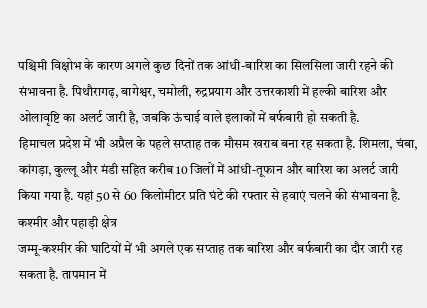पश्चिमी विक्षोभ के कारण अगले कुछ दिनों तक आंधी-बारिश का सिलसिला जारी रहने की संभावना है. पिथौरागढ़, बागेश्वर, चमोली, रुद्रप्रयाग और उत्तरकाशी में हल्की बारिश और ओलावृष्टि का अलर्ट जारी है, जबकि ऊंचाई वाले इलाकों में बर्फबारी हो सकती है.
हिमाचल प्रदेश में भी अप्रैल के पहले सप्ताह तक मौसम खराब बना रह सकता है. शिमला, चंबा, कांगड़ा, कुल्लू और मंडी सहित करीब 10 जिलों में आंधी-तूफान और बारिश का अलर्ट जारी किया गया है. यहां 50 से 60 किलोमीटर प्रति घंटे की रफ्तार से हवाएं चलने की संभावना है.
कश्मीर और पहाड़ी क्षेत्र
जम्मू-कश्मीर की घाटियों में भी अगले एक सप्ताह तक बारिश और बर्फबारी का दौर जारी रह सकता है. तापमान में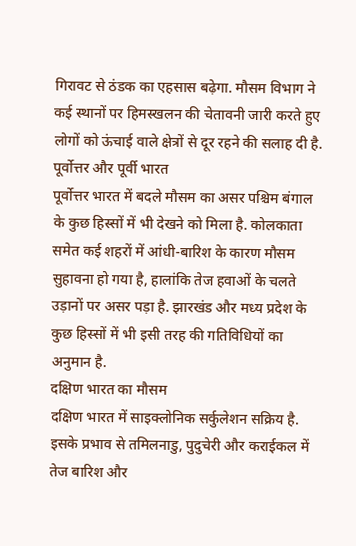गिरावट से ठंडक का एहसास बढ़ेगा. मौसम विभाग ने कई स्थानों पर हिमस्खलन की चेतावनी जारी करते हुए लोगों को ऊंचाई वाले क्षेत्रों से दूर रहने की सलाह दी है.
पूर्वोत्तर और पूर्वी भारत
पूर्वोत्तर भारत में बदले मौसम का असर पश्चिम बंगाल के कुछ हिस्सों में भी देखने को मिला है. कोलकाता समेत कई शहरों में आंधी-बारिश के कारण मौसम सुहावना हो गया है, हालांकि तेज हवाओं के चलते उड़ानों पर असर पड़ा है. झारखंड और मध्य प्रदेश के कुछ हिस्सों में भी इसी तरह की गतिविधियों का अनुमान है.
दक्षिण भारत का मौसम
दक्षिण भारत में साइक्लोनिक सर्कुलेशन सक्रिय है. इसके प्रभाव से तमिलनाडु, पुदुचेरी और कराईकल में तेज बारिश और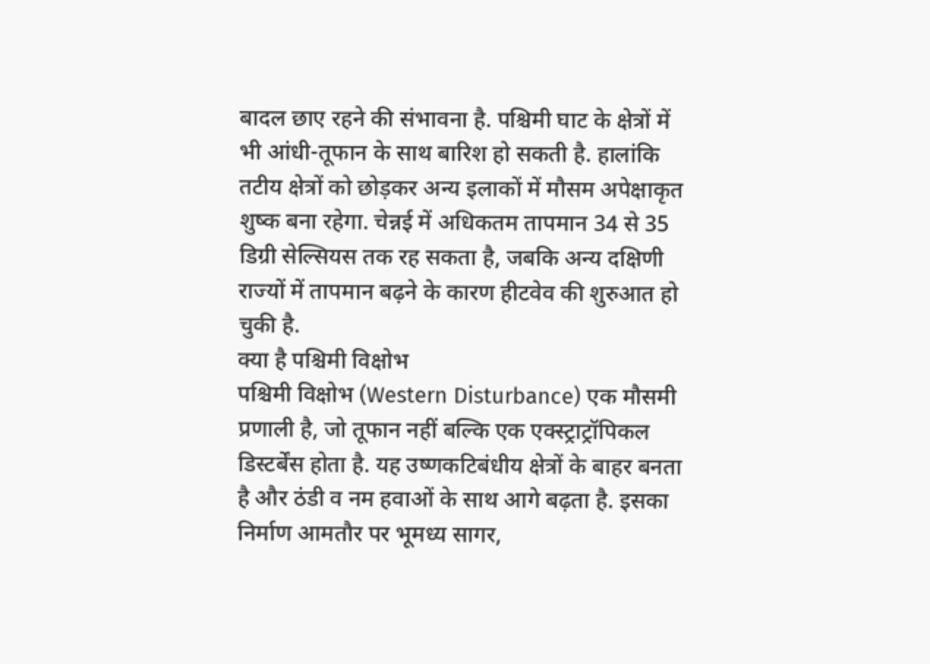बादल छाए रहने की संभावना है. पश्चिमी घाट के क्षेत्रों में भी आंधी-तूफान के साथ बारिश हो सकती है. हालांकि तटीय क्षेत्रों को छोड़कर अन्य इलाकों में मौसम अपेक्षाकृत शुष्क बना रहेगा. चेन्नई में अधिकतम तापमान 34 से 35 डिग्री सेल्सियस तक रह सकता है, जबकि अन्य दक्षिणी राज्यों में तापमान बढ़ने के कारण हीटवेव की शुरुआत हो चुकी है.
क्या है पश्चिमी विक्षोभ
पश्चिमी विक्षोभ (Western Disturbance) एक मौसमी प्रणाली है, जो तूफान नहीं बल्कि एक एक्स्ट्राट्रॉपिकल डिस्टर्बेंस होता है. यह उष्णकटिबंधीय क्षेत्रों के बाहर बनता है और ठंडी व नम हवाओं के साथ आगे बढ़ता है. इसका निर्माण आमतौर पर भूमध्य सागर,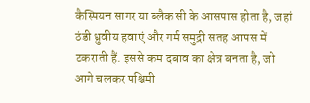कैस्पियन सागर या ब्लैक सी के आसपास होता है, जहां ठंडी ध्रुवीय हवाएं और गर्म समुद्री सतह आपस में टकराती हैं. इससे कम दबाव का क्षेत्र बनता है, जो आगे चलकर पश्चिमी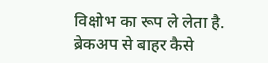विक्षोभ का रूप ले लेता है.
ब्रेकअप से बाहर कैसे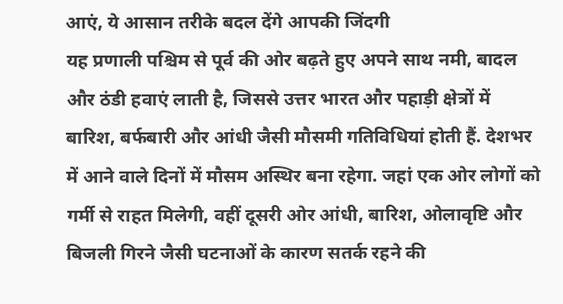आएं, ये आसान तरीके बदल देंगे आपकी जिंदगी
यह प्रणाली पश्चिम से पूर्व की ओर बढ़ते हुए अपने साथ नमी, बादल और ठंडी हवाएं लाती है, जिससे उत्तर भारत और पहाड़ी क्षेत्रों में बारिश, बर्फबारी और आंधी जैसी मौसमी गतिविधियां होती हैं. देशभर में आने वाले दिनों में मौसम अस्थिर बना रहेगा. जहां एक ओर लोगों को गर्मी से राहत मिलेगी, वहीं दूसरी ओर आंधी, बारिश, ओलावृष्टि और बिजली गिरने जैसी घटनाओं के कारण सतर्क रहने की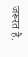जरूरत है.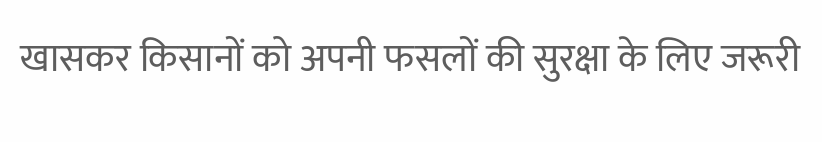खासकर किसानों को अपनी फसलों की सुरक्षा के लिए जरूरी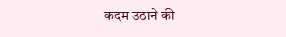कदम उठाने की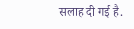सलाह दी गई है.